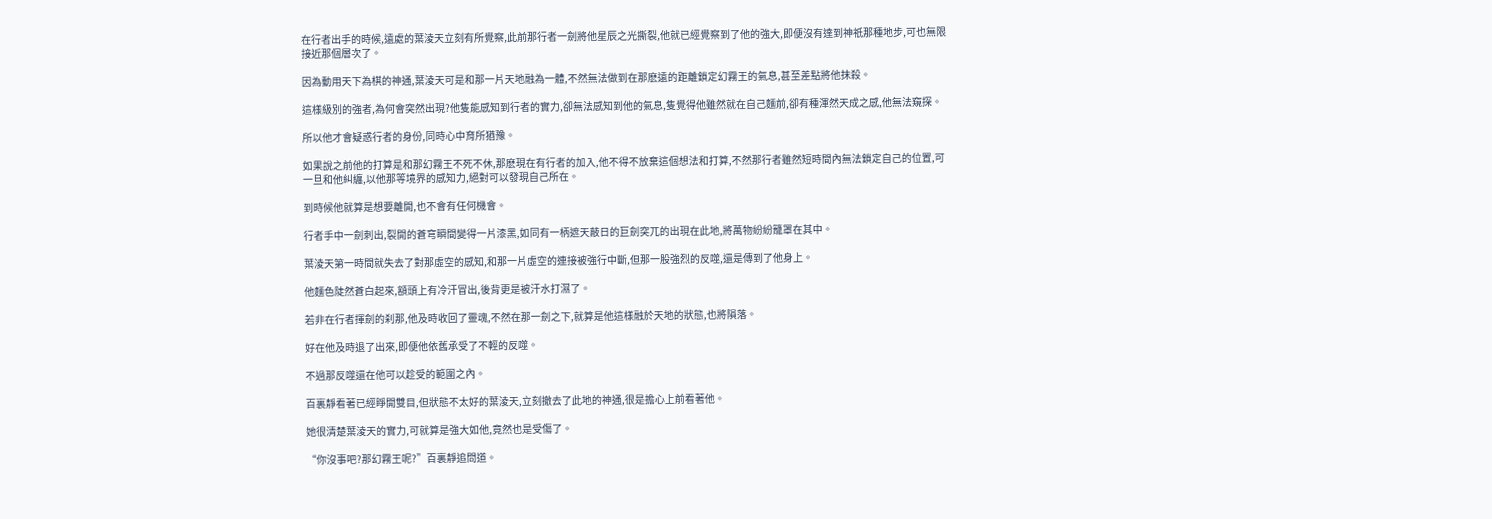在行者出手的時候,遠處的葉淩天立刻有所覺察,此前那行者一劍將他星辰之光撕裂,他就已經覺察到了他的強大,即便沒有達到神祇那種地步,可也無限接近那個層次了。

因為動用天下為棋的神通,葉淩天可是和那一片天地融為一體,不然無法做到在那麽遠的距離鎖定幻霧王的氣息,甚至差點將他抹殺。

這樣級別的強者,為何會突然出現?他隻能感知到行者的實力,卻無法感知到他的氣息,隻覺得他雖然就在自己麵前,卻有種渾然天成之感,他無法窺探。

所以他才會疑惑行者的身份,同時心中育所猶豫。

如果說之前他的打算是和那幻霧王不死不休,那麽現在有行者的加入,他不得不放棄這個想法和打算,不然那行者雖然短時間內無法鎖定自己的位置,可一旦和他糾纏,以他那等境界的感知力,絕對可以發現自己所在。

到時候他就算是想要離開,也不會有任何機會。

行者手中一劍刺出,裂開的蒼穹瞬間變得一片漆黑,如同有一柄遮天蔽日的巨劍突兀的出現在此地,將萬物紛紛籠罩在其中。

葉淩天第一時間就失去了對那虛空的感知,和那一片虛空的連接被強行中斷,但那一股強烈的反噬,還是傳到了他身上。

他麵色陡然蒼白起來,額頭上有冷汗冒出,後背更是被汗水打濕了。

若非在行者揮劍的刹那,他及時收回了靈魂,不然在那一劍之下,就算是他這樣融於天地的狀態,也將隕落。

好在他及時退了出來,即便他依舊承受了不輕的反噬。

不過那反噬還在他可以趁受的範圍之內。

百裏靜看著已經睜開雙目,但狀態不太好的葉淩天,立刻撤去了此地的神通,很是擔心上前看著他。

她很清楚葉淩天的實力,可就算是強大如他,竟然也是受傷了。

“你沒事吧?那幻霧王呢?”百裏靜追問道。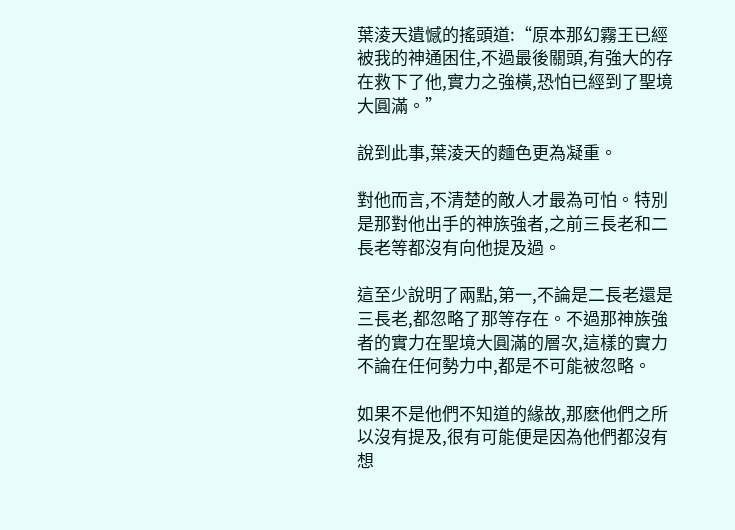葉淩天遺憾的搖頭道:“原本那幻霧王已經被我的神通困住,不過最後關頭,有強大的存在救下了他,實力之強橫,恐怕已經到了聖境大圓滿。”

說到此事,葉淩天的麵色更為凝重。

對他而言,不清楚的敵人才最為可怕。特別是那對他出手的神族強者,之前三長老和二長老等都沒有向他提及過。

這至少說明了兩點,第一,不論是二長老還是三長老,都忽略了那等存在。不過那神族強者的實力在聖境大圓滿的層次,這樣的實力不論在任何勢力中,都是不可能被忽略。

如果不是他們不知道的緣故,那麽他們之所以沒有提及,很有可能便是因為他們都沒有想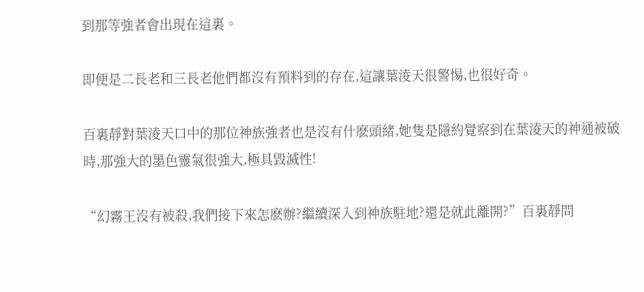到那等強者會出現在這裏。

即便是二長老和三長老他們都沒有預料到的存在,這讓葉淩天很警惕,也很好奇。

百裏靜對葉淩天口中的那位神族強者也是沒有什麽頭緒,她隻是隱約覺察到在葉淩天的神通被破時,那強大的墨色靈氣很強大,極具毀滅性!

“幻霧王沒有被殺,我們接下來怎麽辦?繼續深入到神族駐地?還是就此離開?”百裏靜問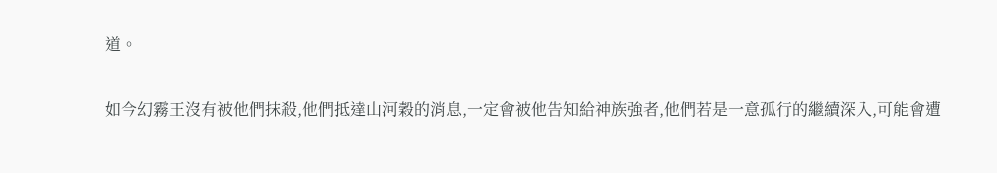道。

如今幻霧王沒有被他們抹殺,他們抵達山河穀的消息,一定會被他告知給神族強者,他們若是一意孤行的繼續深入,可能會遭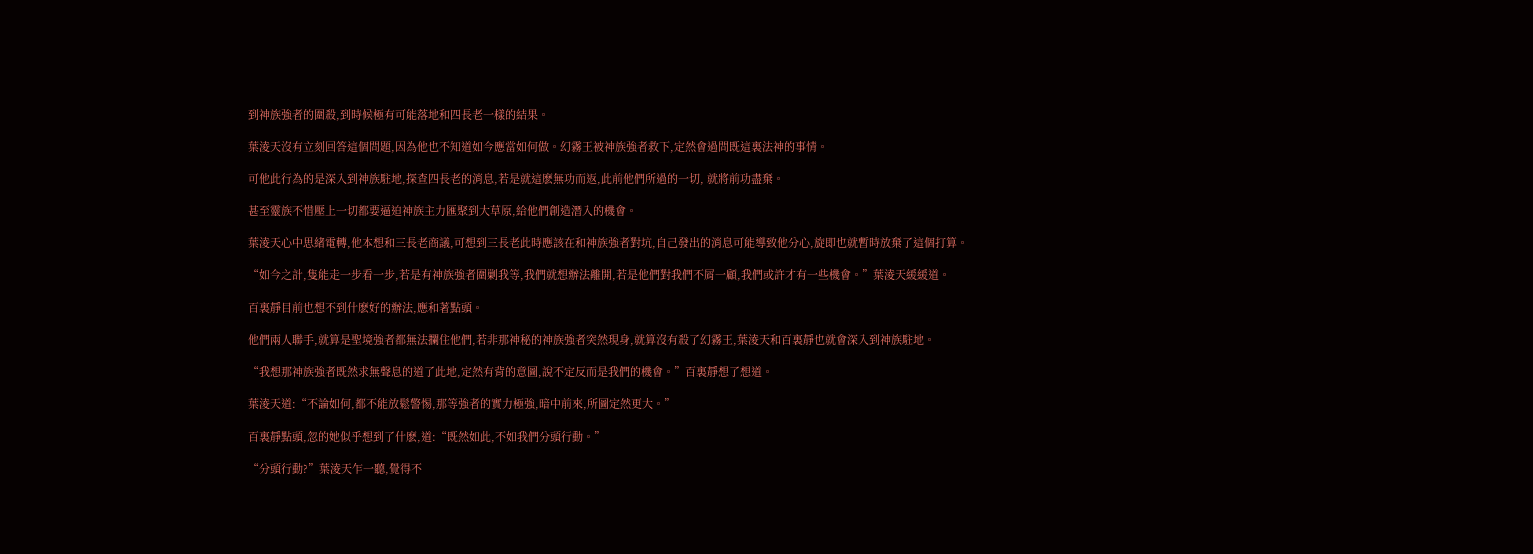到神族強者的圍殺,到時候極有可能落地和四長老一樣的結果。

葉淩天沒有立刻回答這個問題,因為他也不知道如今應當如何做。幻霧王被神族強者救下,定然會過問既這裏法神的事情。

可他此行為的是深入到神族駐地,探查四長老的消息,若是就這麽無功而返,此前他們所過的一切, 就將前功盡棄。

甚至靈族不惜壓上一切都要逼迫神族主力匯聚到大草原,給他們創造潛入的機會。

葉淩天心中思緒電轉,他本想和三長老商議,可想到三長老此時應該在和神族強者對坑,自己發出的消息可能導致他分心,旋即也就暫時放棄了這個打算。

“如今之計,隻能走一步看一步,若是有神族強者圍剿我等,我們就想辦法離開,若是他們對我們不屑一顧,我們或許才有一些機會。”葉淩天緩緩道。

百裏靜目前也想不到什麽好的辦法,應和著點頭。

他們兩人聯手,就算是聖境強者都無法攔住他們,若非那神秘的神族強者突然現身,就算沒有殺了幻霧王,葉淩天和百裏靜也就會深入到神族駐地。

“我想那神族強者既然求無聲息的道了此地,定然有背的意圖,說不定反而是我們的機會。”百裏靜想了想道。

葉淩天道:“不論如何,都不能放鬆警惕,那等強者的實力極強,暗中前來,所圖定然更大。”

百裏靜點頭,忽的她似乎想到了什麽,道:“既然如此,不如我們分頭行動。”

“分頭行動?”葉淩天乍一聽,覺得不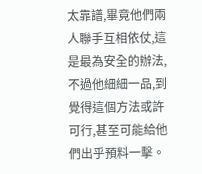太靠譜,畢竟他們兩人聯手互相依仗,這是最為安全的辦法,不過他細細一品,到覺得這個方法或許可行,甚至可能給他們出乎預料一擊。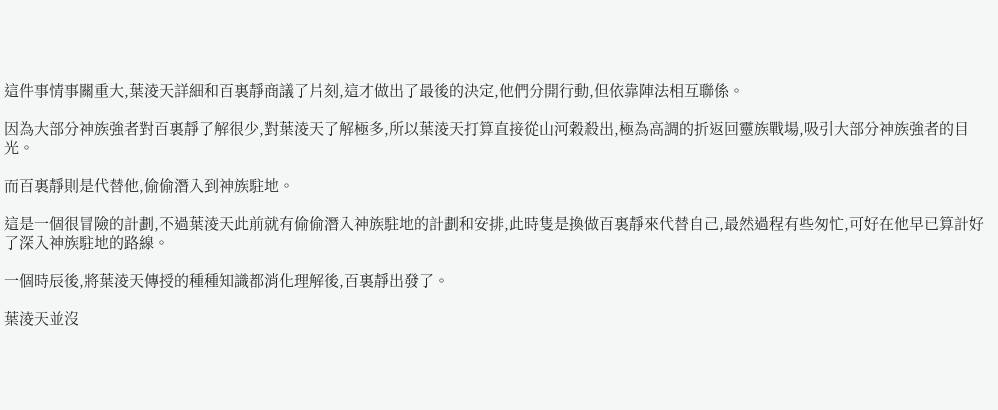這件事情事關重大,葉淩天詳細和百裏靜商議了片刻,這才做出了最後的決定,他們分開行動,但依靠陣法相互聯係。

因為大部分神族強者對百裏靜了解很少,對葉淩天了解極多,所以葉淩天打算直接從山河穀殺出,極為高調的折返回靈族戰場,吸引大部分神族強者的目光。

而百裏靜則是代替他,偷偷潛入到神族駐地。

這是一個很冒險的計劃,不過葉淩天此前就有偷偷潛入神族駐地的計劃和安排,此時隻是換做百裏靜來代替自己,最然過程有些匆忙,可好在他早已算計好了深入神族駐地的路線。

一個時辰後,將葉淩天傳授的種種知識都消化理解後,百裏靜出發了。

葉淩天並沒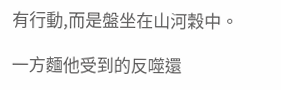有行動,而是盤坐在山河穀中。

一方麵他受到的反噬還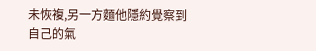未恢複,另一方麵他隱約覺察到自己的氣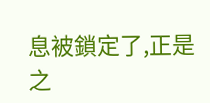息被鎖定了,正是之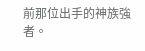前那位出手的神族強者。